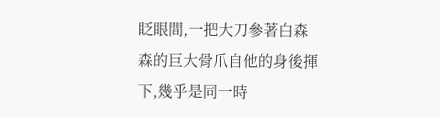眨眼間,一把大刀參著白森森的巨大骨爪自他的身後揮下,幾乎是同一時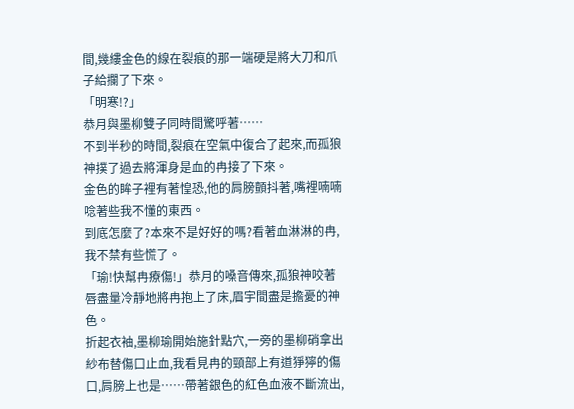間,幾縷金色的線在裂痕的那一端硬是將大刀和爪子給攔了下來。
「明寒!?」
恭月與墨柳雙子同時間驚呼著……
不到半秒的時間,裂痕在空氣中復合了起來,而孤狼神撲了過去將渾身是血的冉接了下來。
金色的眸子裡有著惶恐,他的肩膀顫抖著,嘴裡喃喃唸著些我不懂的東西。
到底怎麼了?本來不是好好的嗎?看著血淋淋的冉,我不禁有些慌了。
「瑜!快幫冉療傷!」恭月的嗓音傳來,孤狼神咬著唇盡量冷靜地將冉抱上了床,眉宇間盡是擔憂的神色。
折起衣袖,墨柳瑜開始施針點穴,一旁的墨柳硝拿出紗布替傷口止血,我看見冉的頸部上有道猙獰的傷口,肩膀上也是……帶著銀色的紅色血液不斷流出,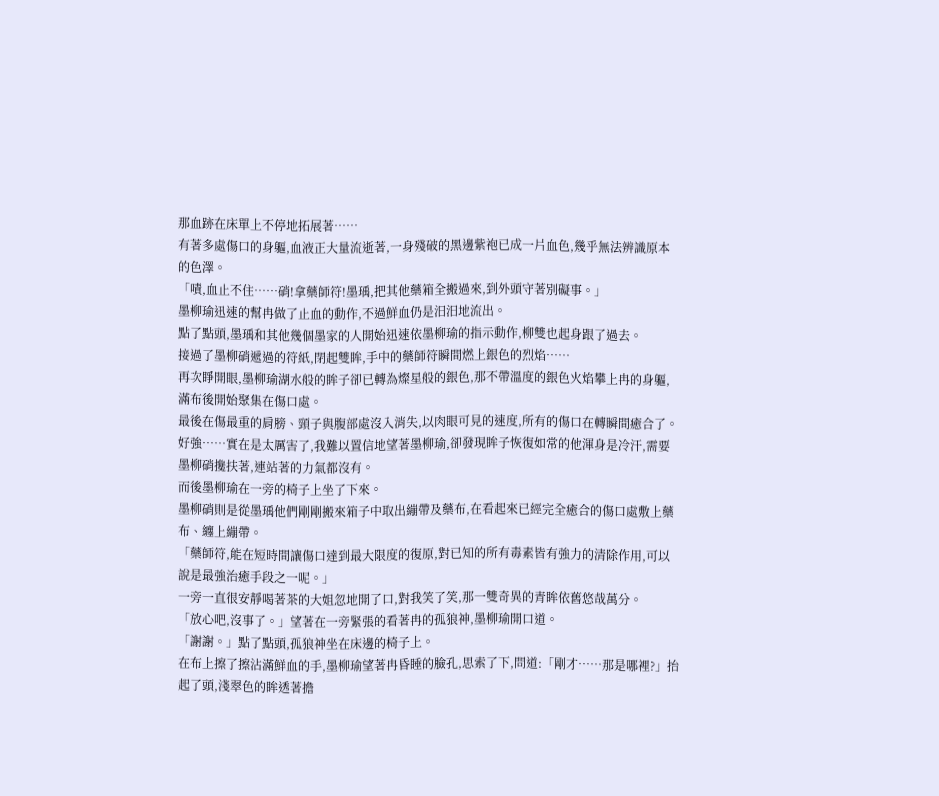那血跡在床單上不停地拓展著……
有著多處傷口的身軀,血液正大量流逝著,一身殘破的黑邊紫袍已成一片血色,幾乎無法辨識原本的色澤。
「嘖,血止不住……硝!拿藥師符!墨瑀,把其他藥箱全搬過來,到外頭守著別礙事。」
墨柳瑜迅速的幫冉做了止血的動作,不過鮮血仍是汨汨地流出。
點了點頭,墨瑀和其他幾個墨家的人開始迅速依墨柳瑜的指示動作,柳雙也起身跟了過去。
接過了墨柳硝遞過的符紙,閉起雙眸,手中的藥師符瞬間燃上銀色的烈焰……
再次睜開眼,墨柳瑜湖水般的眸子卻已轉為燦星般的銀色,那不帶溫度的銀色火焰攀上冉的身軀,滿布後開始聚集在傷口處。
最後在傷最重的肩膀、頸子與腹部處沒入消失,以肉眼可見的速度,所有的傷口在轉瞬間癒合了。
好強……實在是太厲害了,我難以置信地望著墨柳瑜,卻發現眸子恢復如常的他渾身是冷汗,需要墨柳硝攙扶著,連站著的力氣都沒有。
而後墨柳瑜在一旁的椅子上坐了下來。
墨柳硝則是從墨瑀他們剛剛搬來箱子中取出繃帶及藥布,在看起來已經完全癒合的傷口處敷上藥布、纏上繃帶。
「藥師符,能在短時間讓傷口達到最大限度的復原,對已知的所有毒素皆有強力的清除作用,可以說是最強治癒手段之一呢。」
一旁一直很安靜喝著茶的大姐忽地開了口,對我笑了笑,那一雙奇異的青眸依舊悠哉萬分。
「放心吧,沒事了。」望著在一旁緊張的看著冉的孤狼神,墨柳瑜開口道。
「謝謝。」點了點頭,孤狼神坐在床邊的椅子上。
在布上擦了擦沾滿鮮血的手,墨柳瑜望著冉昏睡的臉孔,思索了下,問道:「剛才……那是哪裡?」抬起了頭,淺翠色的眸透著擔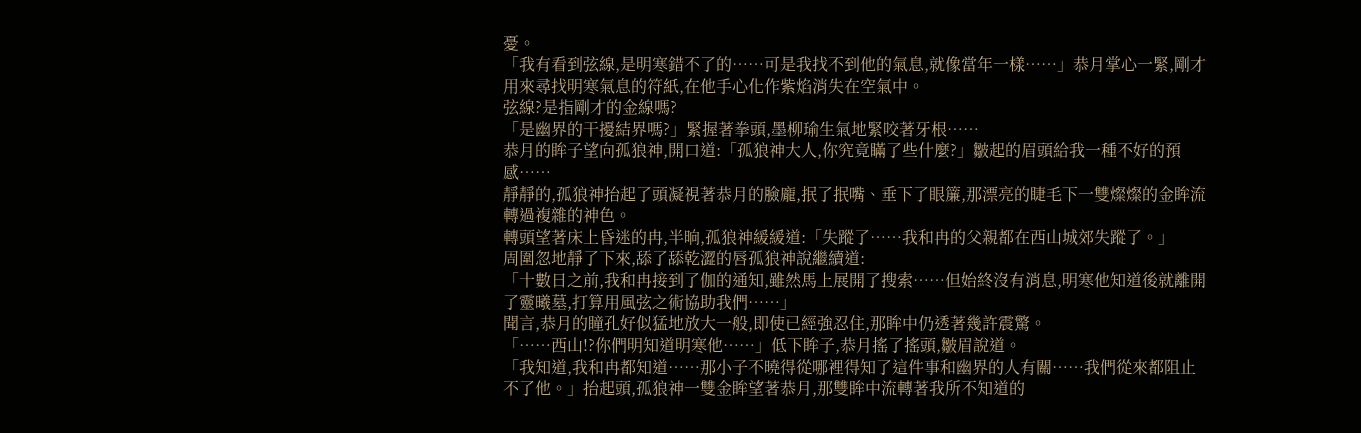憂。
「我有看到弦線,是明寒錯不了的……可是我找不到他的氣息,就像當年一樣……」恭月掌心一緊,剛才用來尋找明寒氣息的符紙,在他手心化作紫焰消失在空氣中。
弦線?是指剛才的金線嗎?
「是幽界的干擾結界嗎?」緊握著拳頭,墨柳瑜生氣地緊咬著牙根……
恭月的眸子望向孤狼神,開口道:「孤狼神大人,你究竟瞞了些什麼?」皺起的眉頭給我一種不好的預感……
靜靜的,孤狼神抬起了頭凝視著恭月的臉龐,抿了抿嘴、垂下了眼簾,那漂亮的睫毛下一雙燦燦的金眸流轉過複雜的神色。
轉頭望著床上昏迷的冉,半晌,孤狼神緩緩道:「失蹤了……我和冉的父親都在西山城郊失蹤了。」
周圍忽地靜了下來,舔了舔乾澀的唇孤狼神說繼續道:
「十數日之前,我和冉接到了伽的通知,雖然馬上展開了搜索……但始終沒有消息,明寒他知道後就離開了靈曦墓,打算用風弦之術協助我們……」
聞言,恭月的瞳孔好似猛地放大一般,即使已經強忍住,那眸中仍透著幾許震驚。
「……西山!?你們明知道明寒他……」低下眸子,恭月搖了搖頭,皺眉說道。
「我知道,我和冉都知道……那小子不曉得從哪裡得知了這件事和幽界的人有關……我們從來都阻止不了他。」抬起頭,孤狼神一雙金眸望著恭月,那雙眸中流轉著我所不知道的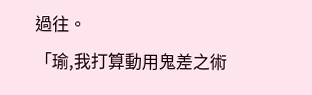過往。
「瑜,我打算動用鬼差之術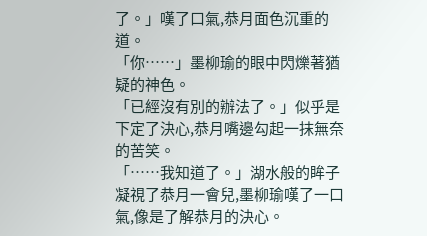了。」嘆了口氣,恭月面色沉重的道。
「你……」墨柳瑜的眼中閃爍著猶疑的神色。
「已經沒有別的辦法了。」似乎是下定了決心,恭月嘴邊勾起一抹無奈的苦笑。
「……我知道了。」湖水般的眸子凝視了恭月一會兒,墨柳瑜嘆了一口氣,像是了解恭月的決心。